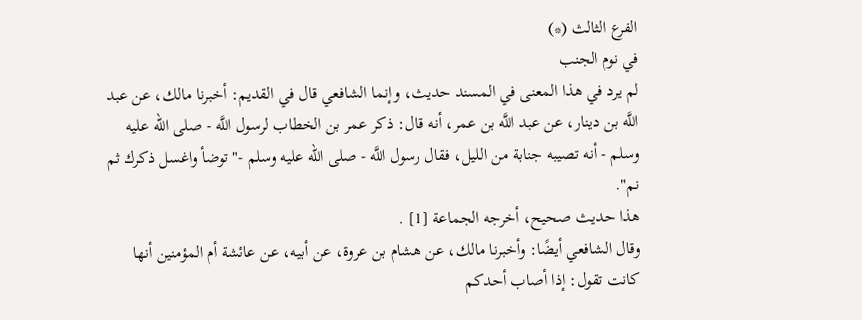الفرع الثالث (*)
في نوم الجنب
لم يرد في هذا المعنى في المسند حديث، وإنما الشافعي قال في القديم: أخبرنا مالك، عن عبد اللَّه بن دينار، عن عبد اللَّه بن عمر، أنه قال: ذكر عمر بن الخطاب لرسول اللَّه - صلى الله عليه وسلم - أنه تصيبه جنابة من الليل، فقال رسول اللَّه - صلى الله عليه وسلم -"توضأ واغسل ذكرك ثم نم".
هذا حديث صحيح، أخرجه الجماعة [1] .
وقال الشافعي أيضًا: وأخبرنا مالك، عن هشام بن عروة، عن أبيه، عن عائشة أم المؤمنين أنها كانت تقول: إذا أصاب أحدكم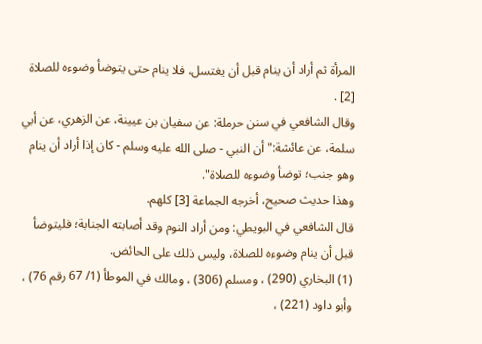المرأة ثم أراد أن ينام قبل أن يغتسل، فلا ينام حتى يتوضأ وضوءه للصلاة [2] .
وقال الشافعي في سنن حرملة: عن سفيان بن عيينة، عن الزهري، عن أبي سلمة، عن عائشة:"أن النبي - صلى الله عليه وسلم - كان إذا أراد أن ينام وهو جنب؛ توضأ وضوءه للصلاة".
وهذا حديث صحيح، أخرجه الجماعة [3] كلهم.
قال الشافعي في البويطي: ومن أراد النوم وقد أصابته الجنابة؛ فليتوضأ قبل أن ينام وضوءه للصلاة، وليس ذلك على الحائض.
(1) البخاري (290) ، ومسلم (306) ، ومالك في الموطأ (1/ 67 رقم 76) ، وأبو داود (221) ،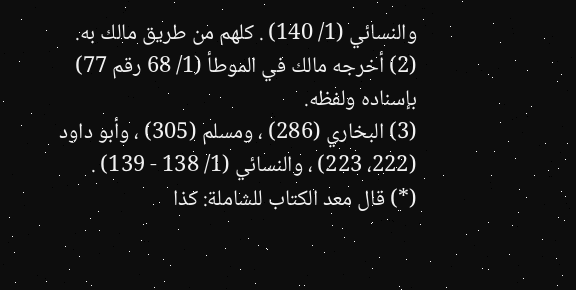والنسائي (1/ 140) . كلهم من طريق مالك به.
(2) أخرجه مالك في الموطأ (1/ 68 رقم 77) بإسناده ولفظه.
(3) البخاري (286) ، ومسلم (305) ، وأبو داود (222، 223) ، والنسائي (1/ 138 - 139) .
(*) قال معد الكتاب للشاملة: كذا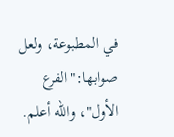في المطبوعة، ولعل صوابها:"الفرع الأول"، والله أعلم.